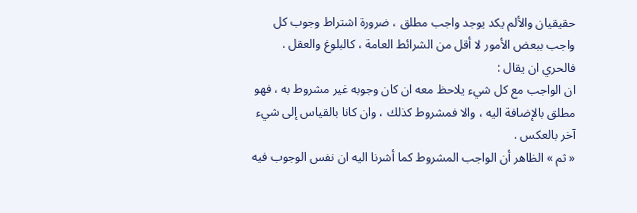حقيقيان والألم يكد يوجد واجب مطلق ، ضرورة اشتراط وجوب كل واجب ببعض الأمور لا أقل من الشرائط العامة ، كالبلوغ والعقل . فالحري ان يقال :
ان الواجب مع كل شيء يلاحظ معه ان كان وجوبه غير مشروط به ، فهو مطلق بالإضافة اليه ، والا فمشروط كذلك ، وان كانا بالقياس إلى شيء آخر بالعكس .
« ثم » الظاهر أن الواجب المشروط كما أشرنا اليه ان نفس الوجوب فيه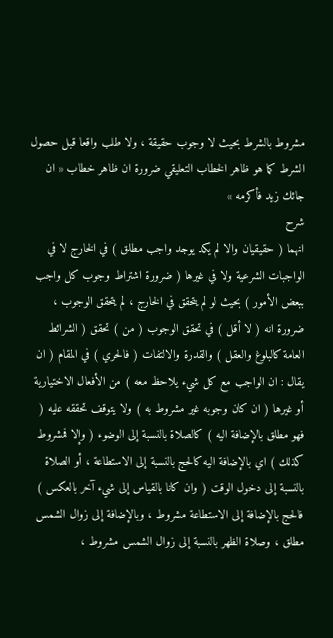مشروط بالشرط بحيث لا وجوب حقيقة ، ولا طلب واقعا قبل حصول الشرط كما هو ظاهر الخطاب التعليقي ضرورة ان ظاهر خطاب « ان جائك زيد فأكرمه »
شرح
انهما ( حقيقيان والا لم يكد يوجد واجب مطلق ) في الخارج لا في الواجبات الشرعية ولا في غيرها ( ضرورة اشتراط وجوب كل واجب ببعض الأمور ) بحيث لو لم يتحقق في الخارج ، لم يتحقق الوجوب ، ضرورة انه ( لا أقل ) في تحقق الوجوب ( من ) تحقق ( الشرائط العامة كالبلوغ والعقل ) والقدرة والالتفات ( فالحري ) في المقام ( ان يقال : ان الواجب مع كل شيء يلاحظ معه ) من الأفعال الاختيارية أو غيرها ( ان كان وجوبه غير مشروط به ) ولا يتوقف تحققه عليه ( فهو مطلق بالإضافة اليه ) كالصلاة بالنسبة إلى الوضوء ( وإلا فمشروط كذلك ) اي بالإضافة اليه كالحج بالنسبة إلى الاستطاعة ، أو الصلاة بالنسبة إلى دخول الوقت ( وان كانا بالقياس إلى شيء آخر بالعكس ) فالحج بالإضافة إلى الاستطاعة مشروط ، وبالإضافة إلى زوال الشمس مطلق ، وصلاة الظهر بالنسبة إلى زوال الشمس مشروط ،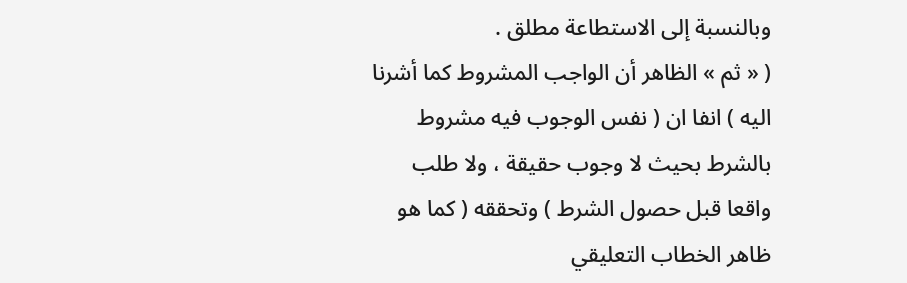وبالنسبة إلى الاستطاعة مطلق .
( « ثم » الظاهر أن الواجب المشروط كما أشرنا اليه ) انفا ان ( نفس الوجوب فيه مشروط بالشرط بحيث لا وجوب حقيقة ، ولا طلب واقعا قبل حصول الشرط ) وتحققه ( كما هو ظاهر الخطاب التعليقي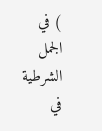) في الجمل الشرطية في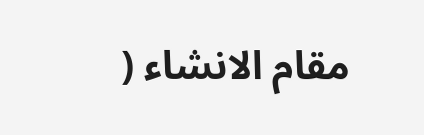مقام الانشاء (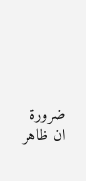ضرورة ان ظاهر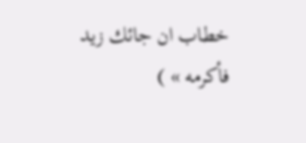خطاب ان جائك زيد فأكرمه » )